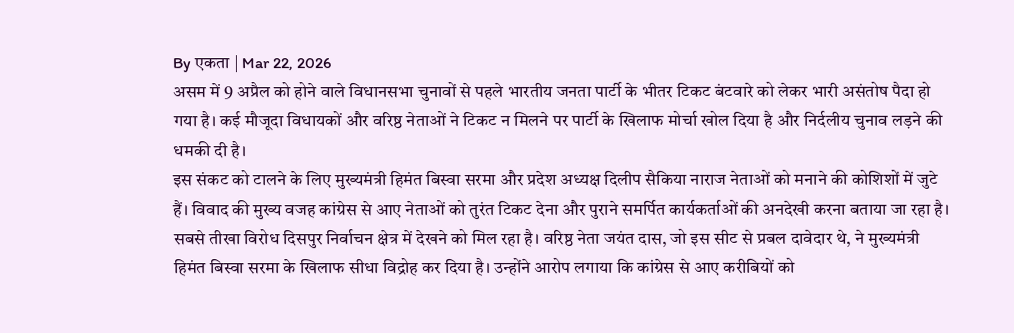By एकता | Mar 22, 2026
असम में 9 अप्रैल को होने वाले विधानसभा चुनावों से पहले भारतीय जनता पार्टी के भीतर टिकट बंटवारे को लेकर भारी असंतोष पैदा हो गया है। कई मौजूदा विधायकों और वरिष्ठ नेताओं ने टिकट न मिलने पर पार्टी के खिलाफ मोर्चा खोल दिया है और निर्दलीय चुनाव लड़ने की धमकी दी है।
इस संकट को टालने के लिए मुख्यमंत्री हिमंत बिस्वा सरमा और प्रदेश अध्यक्ष दिलीप सैकिया नाराज नेताओं को मनाने की कोशिशों में जुटे हैं। विवाद की मुख्य वजह कांग्रेस से आए नेताओं को तुरंत टिकट देना और पुराने समर्पित कार्यकर्ताओं की अनदेखी करना बताया जा रहा है।
सबसे तीखा विरोध दिसपुर निर्वाचन क्षेत्र में देखने को मिल रहा है। वरिष्ठ नेता जयंत दास, जो इस सीट से प्रबल दावेदार थे, ने मुख्यमंत्री हिमंत बिस्वा सरमा के खिलाफ सीधा विद्रोह कर दिया है। उन्होंने आरोप लगाया कि कांग्रेस से आए करीबियों को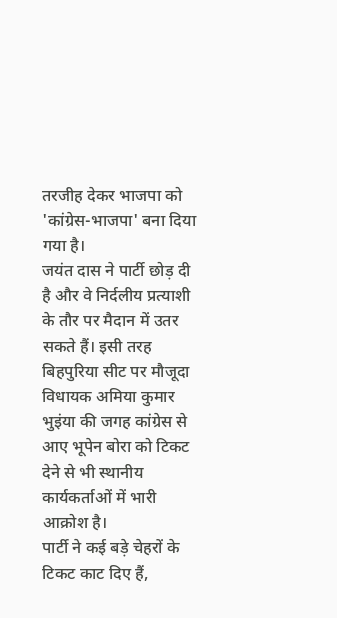तरजीह देकर भाजपा को 'कांग्रेस-भाजपा' बना दिया गया है।
जयंत दास ने पार्टी छोड़ दी है और वे निर्दलीय प्रत्याशी के तौर पर मैदान में उतर सकते हैं। इसी तरह बिहपुरिया सीट पर मौजूदा विधायक अमिया कुमार भुइंया की जगह कांग्रेस से आए भूपेन बोरा को टिकट देने से भी स्थानीय कार्यकर्ताओं में भारी आक्रोश है।
पार्टी ने कई बड़े चेहरों के टिकट काट दिए हैं,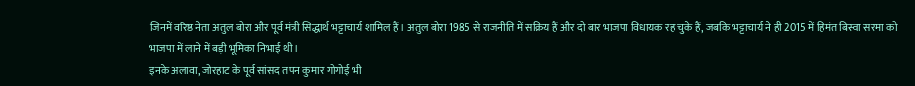जिनमें वरिष्ठ नेता अतुल बोरा और पूर्व मंत्री सिद्धार्थ भट्टाचार्य शामिल हैं। अतुल बोरा 1985 से राजनीति में सक्रिय हैं और दो बार भाजपा विधायक रह चुके हैं, जबकि भट्टाचार्य ने ही 2015 में हिमंत बिस्वा सरमा को भाजपा में लाने में बड़ी भूमिका निभाई थी।
इनके अलावा, जोरहाट के पूर्व सांसद तपन कुमार गोगोई भी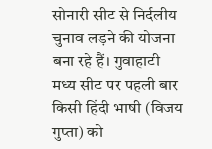सोनारी सीट से निर्दलीय चुनाव लड़ने की योजना बना रहे हैं। गुवाहाटी मध्य सीट पर पहली बार किसी हिंदी भाषी (विजय गुप्ता) को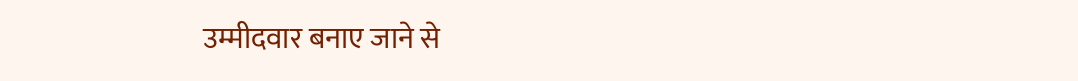उम्मीदवार बनाए जाने से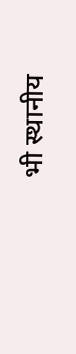भी स्थानीय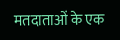मतदाताओं के एक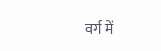वर्ग में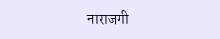नाराजगी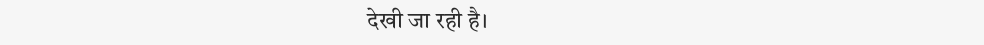देखी जा रही है।